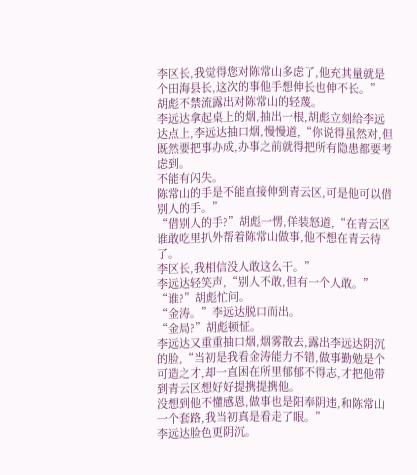李区长,我觉得您对陈常山多虑了,他充其量就是个田海县长,这次的事他手想伸长也伸不长。”
胡彪不禁流露出对陈常山的轻蔑。
李远达拿起桌上的烟,抽出一根,胡彪立刻给李远达点上,李远达抽口烟,慢慢道,“你说得虽然对,但既然要把事办成,办事之前就得把所有隐患都要考虑到。
不能有闪失。
陈常山的手是不能直接伸到青云区,可是他可以借别人的手。”
“借别人的手?”胡彪一愣,佯装怒道,“在青云区谁敢吃里扒外帮着陈常山做事,他不想在青云待了。
李区长,我相信没人敢这么干。”
李远达轻笑声,“别人不敢,但有一个人敢。”
“谁?”胡彪忙问。
“金涛。”李远达脱口而出。
“金局?”胡彪顿怔。
李远达又重重抽口烟,烟雾散去,露出李远达阴沉的脸,“当初是我看金涛能力不错,做事勤勉是个可造之才,却一直困在所里郁郁不得志,才把他带到青云区想好好提携提携他。
没想到他不懂感恩,做事也是阳奉阴违,和陈常山一个套路,我当初真是看走了眼。”
李远达脸色更阴沉。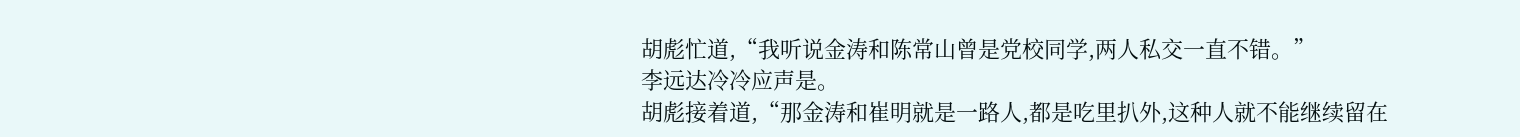胡彪忙道,“我听说金涛和陈常山曾是党校同学,两人私交一直不错。”
李远达冷冷应声是。
胡彪接着道,“那金涛和崔明就是一路人,都是吃里扒外,这种人就不能继续留在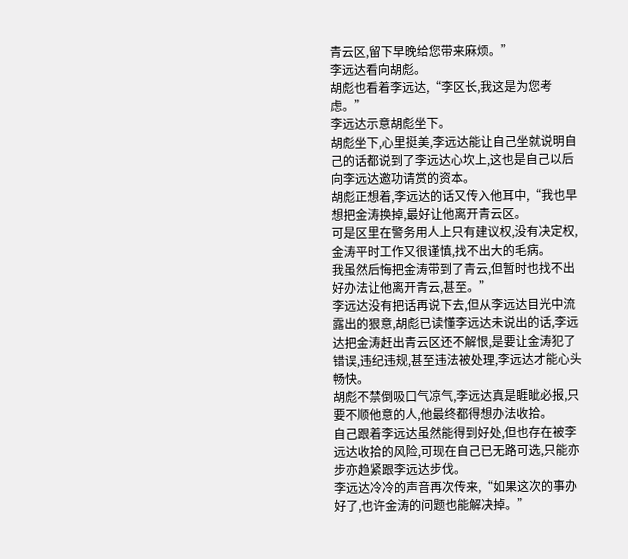青云区,留下早晚给您带来麻烦。”
李远达看向胡彪。
胡彪也看着李远达,“李区长,我这是为您考虑。”
李远达示意胡彪坐下。
胡彪坐下,心里挺美,李远达能让自己坐就说明自己的话都说到了李远达心坎上,这也是自己以后向李远达邀功请赏的资本。
胡彪正想着,李远达的话又传入他耳中,“我也早想把金涛换掉,最好让他离开青云区。
可是区里在警务用人上只有建议权,没有决定权,金涛平时工作又很谨慎,找不出大的毛病。
我虽然后悔把金涛带到了青云,但暂时也找不出好办法让他离开青云,甚至。”
李远达没有把话再说下去,但从李远达目光中流露出的狠意,胡彪已读懂李远达未说出的话,李远达把金涛赶出青云区还不解恨,是要让金涛犯了错误,违纪违规,甚至违法被处理,李远达才能心头畅快。
胡彪不禁倒吸口气凉气,李远达真是睚眦必报,只要不顺他意的人,他最终都得想办法收拾。
自己跟着李远达虽然能得到好处,但也存在被李远达收拾的风险,可现在自己已无路可选,只能亦步亦趋紧跟李远达步伐。
李远达冷冷的声音再次传来,“如果这次的事办好了,也许金涛的问题也能解决掉。”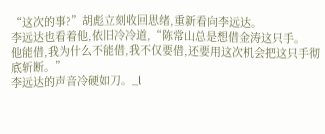“这次的事?”胡彪立刻收回思绪,重新看向李远达。
李远达也看着他,依旧冷冷道,“陈常山总是想借金涛这只手。
他能借,我为什么不能借,我不仅要借,还要用这次机会把这只手彻底斩断。”
李远达的声音冷硬如刀。_l